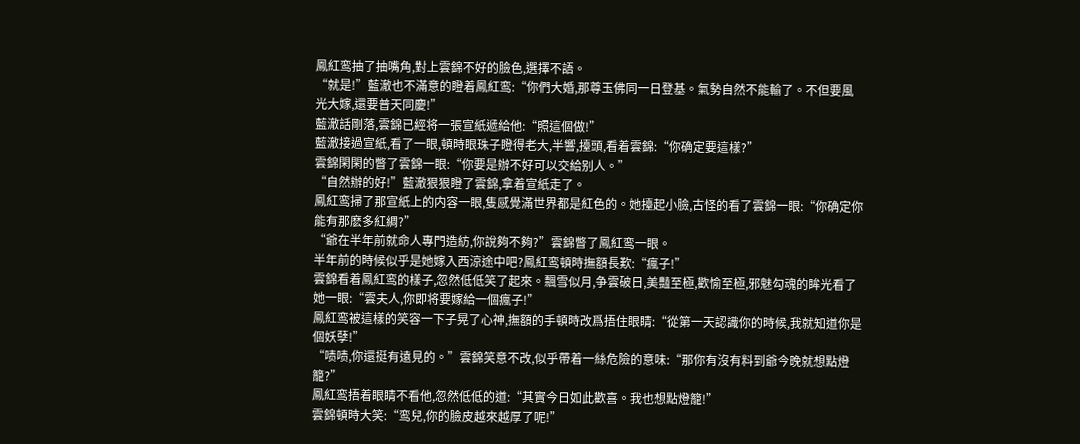鳳紅鸾抽了抽嘴角,對上雲錦不好的臉色,選擇不語。
“就是!”藍澈也不滿意的瞪着鳳紅鸾:“你們大婚,那尊玉佛同一日登基。氣勢自然不能輸了。不但要風光大嫁,還要普天同慶!”
藍澈話剛落,雲錦已經将一張宣紙遞給他:“照這個做!”
藍澈接過宣紙,看了一眼,頓時眼珠子瞪得老大,半響,擡頭,看着雲錦:“你确定要這樣?”
雲錦閑閑的瞥了雲錦一眼:“你要是辦不好可以交給别人。”
“自然辦的好!”藍澈狠狠瞪了雲錦,拿着宣紙走了。
鳳紅鸾掃了那宣紙上的内容一眼,隻感覺滿世界都是紅色的。她擡起小臉,古怪的看了雲錦一眼:“你确定你能有那麽多紅綢?”
“爺在半年前就命人專門造紡,你說夠不夠?”雲錦瞥了鳳紅鸾一眼。
半年前的時候似乎是她嫁入西涼途中吧?鳳紅鸾頓時撫額長歎:“瘋子!”
雲錦看着鳳紅鸾的樣子,忽然低低笑了起來。飄雪似月,争雲破日,美豔至極,歡愉至極,邪魅勾魂的眸光看了她一眼:“雲夫人,你即将要嫁給一個瘋子!”
鳳紅鸾被這樣的笑容一下子晃了心神,撫額的手頓時改爲捂住眼睛:“從第一天認識你的時候,我就知道你是個妖孽!”
“啧啧,你還挺有遠見的。”雲錦笑意不改,似乎帶着一絲危險的意味:“那你有沒有料到爺今晚就想點燈籠?”
鳳紅鸾捂着眼睛不看他,忽然低低的道:“其實今日如此歡喜。我也想點燈籠!”
雲錦頓時大笑:“鸾兒,你的臉皮越來越厚了呢!”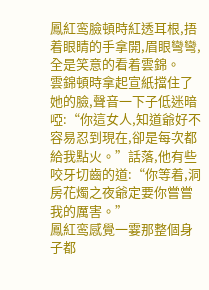鳳紅鸾臉頓時紅透耳根,捂着眼睛的手拿開,眉眼彎彎,全是笑意的看着雲錦。
雲錦頓時拿起宣紙擋住了她的臉,聲音一下子低迷暗啞:“你這女人,知道爺好不容易忍到現在,卻是每次都給我點火。”話落,他有些咬牙切齒的道:“你等着,洞房花燭之夜爺定要你嘗嘗我的厲害。”
鳳紅鸾感覺一霎那整個身子都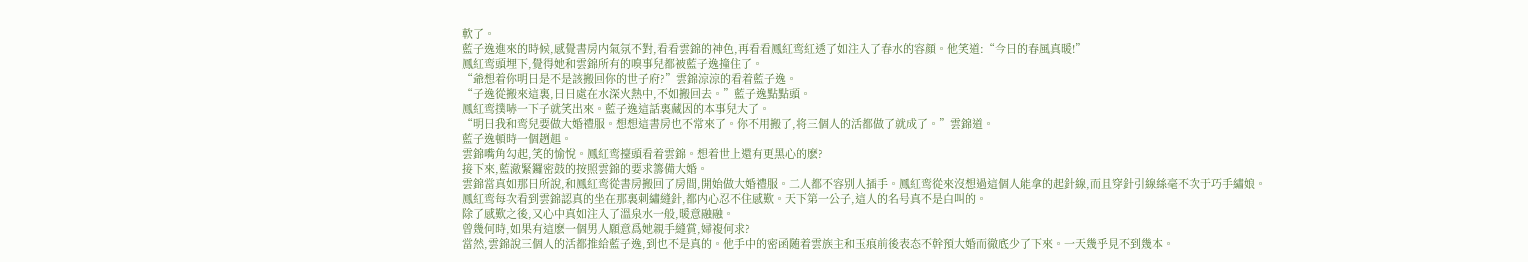軟了。
藍子逸進來的時候,感覺書房内氣氛不對,看看雲錦的神色,再看看鳳紅鸾紅透了如注入了春水的容顔。他笑道:“今日的春風真暖!”
鳳紅鸾頭埋下,覺得她和雲錦所有的嗅事兒都被藍子逸撞住了。
“爺想着你明日是不是該搬回你的世子府?”雲錦涼涼的看着藍子逸。
“子逸從搬來這裏,日日處在水深火熱中,不如搬回去。”藍子逸點點頭。
鳳紅鸾撲哧一下子就笑出來。藍子逸這話裏藏因的本事兒大了。
“明日我和鸾兒要做大婚禮服。想想這書房也不常來了。你不用搬了,将三個人的活都做了就成了。”雲錦道。
藍子逸頓時一個趔趄。
雲錦嘴角勾起,笑的愉悅。鳳紅鸾擡頭看着雲錦。想着世上還有更黑心的麽?
接下來,藍澈緊鑼密鼓的按照雲錦的要求籌備大婚。
雲錦當真如那日所說,和鳳紅鸾從書房搬回了房間,開始做大婚禮服。二人都不容别人插手。鳳紅鸾從來沒想過這個人能拿的起針線,而且穿針引線絲毫不次于巧手繡娘。
鳳紅鸾每次看到雲錦認真的坐在那裏刺繡縫針,都内心忍不住感歎。天下第一公子,這人的名号真不是白叫的。
除了感歎之後,又心中真如注入了溫泉水一般,暖意融融。
曾幾何時,如果有這麽一個男人願意爲她親手縫賞,婦複何求?
當然,雲錦說三個人的活都推給藍子逸,到也不是真的。他手中的密函随着雲族主和玉痕前後表态不幹預大婚而徹底少了下來。一天幾乎見不到幾本。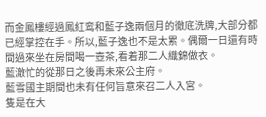而金鳳樓經過鳳紅鸾和藍子逸兩個月的徹底洗牌,大部分都已經掌控在手。所以,藍子逸也不是太累。偶爾一日還有時間過來坐在房間喝一壺茶,看着那二人織錦做衣。
藍澈忙的從那日之後再未來公主府。
藍雪國主期間也未有任何旨意來召二人入宮。
隻是在大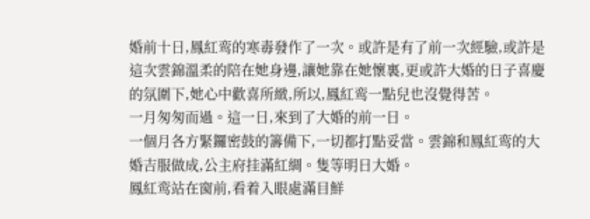婚前十日,鳳紅鸾的寒毒發作了一次。或許是有了前一次經驗,或許是這次雲錦溫柔的陪在她身邊,讓她靠在她懷裏,更或許大婚的日子喜慶的氛圍下,她心中歡喜所緻,所以,鳳紅鸾一點兒也沒覺得苦。
一月匆匆而過。這一日,來到了大婚的前一日。
一個月各方緊鑼密鼓的籌備下,一切都打點妥當。雲錦和鳳紅鸾的大婚吉服做成,公主府挂滿紅綢。隻等明日大婚。
鳳紅鸾站在窗前,看着入眼處滿目鮮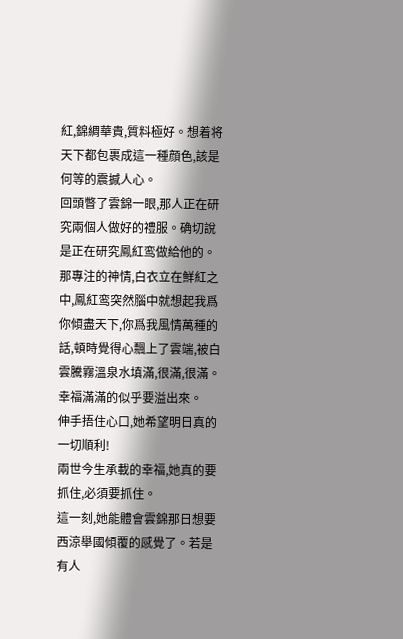紅,錦綢華貴,質料極好。想着将天下都包裹成這一種顔色,該是何等的震撼人心。
回頭瞥了雲錦一眼,那人正在研究兩個人做好的禮服。确切說是正在研究鳳紅鸾做給他的。那專注的神情,白衣立在鮮紅之中,鳳紅鸾突然腦中就想起我爲你傾盡天下,你爲我風情萬種的話,頓時覺得心飄上了雲端,被白雲騰霧溫泉水填滿,很滿,很滿。
幸福滿滿的似乎要溢出來。
伸手捂住心口,她希望明日真的一切順利!
兩世今生承載的幸福,她真的要抓住,必須要抓住。
這一刻,她能體會雲錦那日想要西涼舉國傾覆的感覺了。若是有人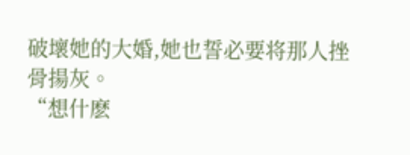破壞她的大婚,她也誓必要将那人挫骨揚灰。
“想什麽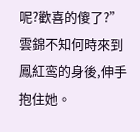呢?歡喜的傻了?”雲錦不知何時來到鳳紅鸾的身後,伸手抱住她。